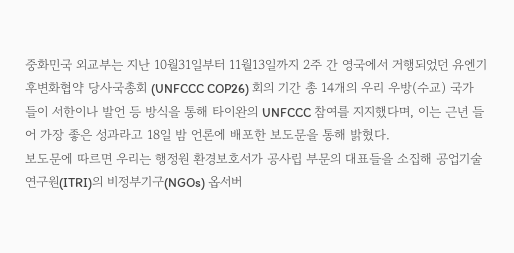중화민국 외교부는 지난 10월31일부터 11월13일까지 2주 간 영국에서 거행되었던 유엔기후변화협약 당사국총회 (UNFCCC COP26) 회의 기간 총 14개의 우리 우방(수교) 국가들이 서한이나 발언 등 방식을 통해 타이완의 UNFCCC 참여를 지지했다며, 이는 근년 들어 가장 좋은 성과라고 18일 밤 언론에 배포한 보도문을 통해 밝혔다.
보도문에 따르면 우리는 행정원 환경보호서가 공사립 부문의 대표들을 소집해 공업기술연구원(ITRI)의 비정부기구(NGOs) 옵서버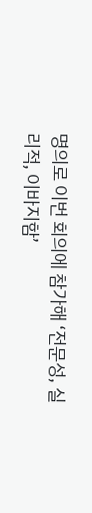명의로 이번 회의에 참가해 ‘전문성, 실리적, 이바지함’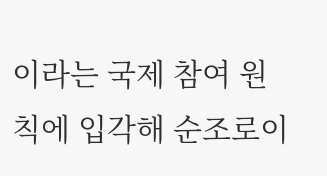이라는 국제 참여 원칙에 입각해 순조로이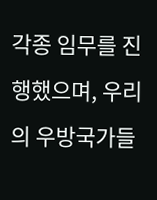각종 임무를 진행했으며, 우리의 우방국가들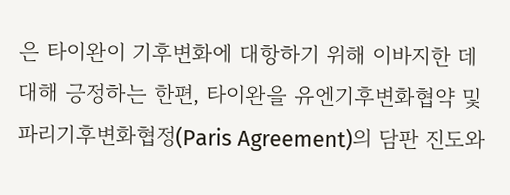은 타이완이 기후변화에 대항하기 위해 이바지한 데 대해 긍정하는 한편, 타이완을 유엔기후변화협약 및 파리기후변화협정(Paris Agreement)의 담판 진도와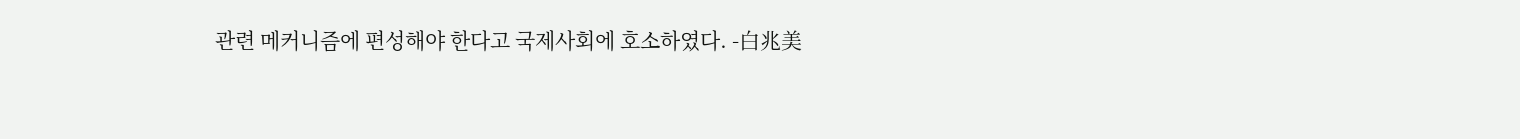관련 메커니즘에 편성해야 한다고 국제사회에 호소하였다. -白兆美